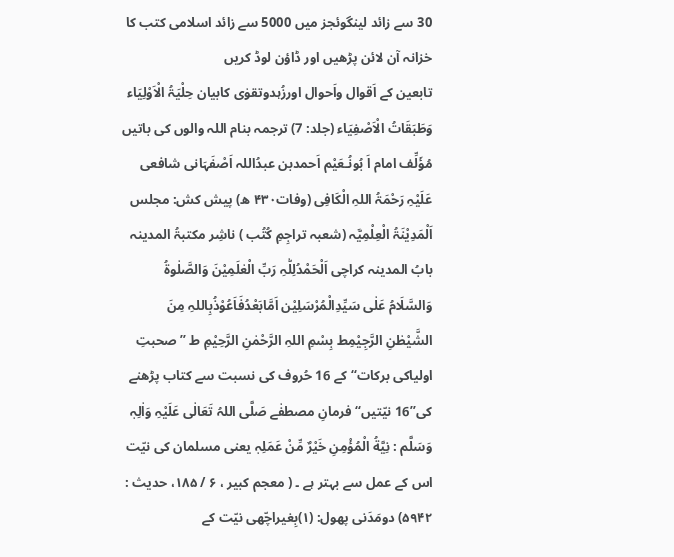30 سے زائد لینگوئجز میں 5000 سے زائد اسلامی کتب کا خزانہ آن لائن پڑھیں اور ڈاؤن لوڈ کریں
تابعین کے اَقوال واَحوال اورزُہدوتقوٰی کابیان حِلْیَۃُ الْاَوْلِیَاء وَطَبَقَاتُ الْاَصْفِیَاء (جلد: 7) ترجمہ بنام اللہ والوں کی باتیں مُؤَلِّف امام اَ بُونُـعَیْم اَحمدبن عبدُاللہ اَصْفَہَانی شافعی عَلَیْہِ رَحْمَۃُ اللہِ الْکَافِی (وفات۴۳۰ ھ) پیش کش: مجلس اَلْمَدِیْنَۃُ الْعِلْمِیَّہ (شعبہ تراجِمِ کُتُب ) ناشِر مکتبۃُ المدینہ بابُ المدینہ کراچی اَلْحَمْدُلِلّٰہِ رَبِّ الْعٰلَمِیْنَ وَالصَّلٰوۃُ وَالسَّلَامُ عَلٰی سَیِّدِالْمُرْسَلِیْن اَمَّابَعْدُفَاَعُوْذُبِاللہِ مِنَ الشَّیْطٰنِ الرَّجِیْمِط بِسْمِ اللہِ الرَّحْمٰنِ الرَّحِیْمِ ط ’’صحبتِ اولیاکی برکات‘‘کے 16 حُروف کی نسبت سے کتاب پڑھنے کی’’16 نیّتیں‘‘ فرمانِ مصطفٰے صَلَّی اللہُ تَعَالٰی عَلَیْہِ وَاٰلِہٖ وَسَلَّم : نِیَّةُ الْمُؤْمِنِ خَیْرٌ مِّنْ عَمَلِہٖ یعنی مسلمان کی نیّت اس کے عمل سے بہتر ہے ۔ ( معجم کبير ، ۶ / ۱۸۵، حديث : ۵۹۴۲) دومَدَنی پھول: (۱)بِغیراچّھی نیّت کے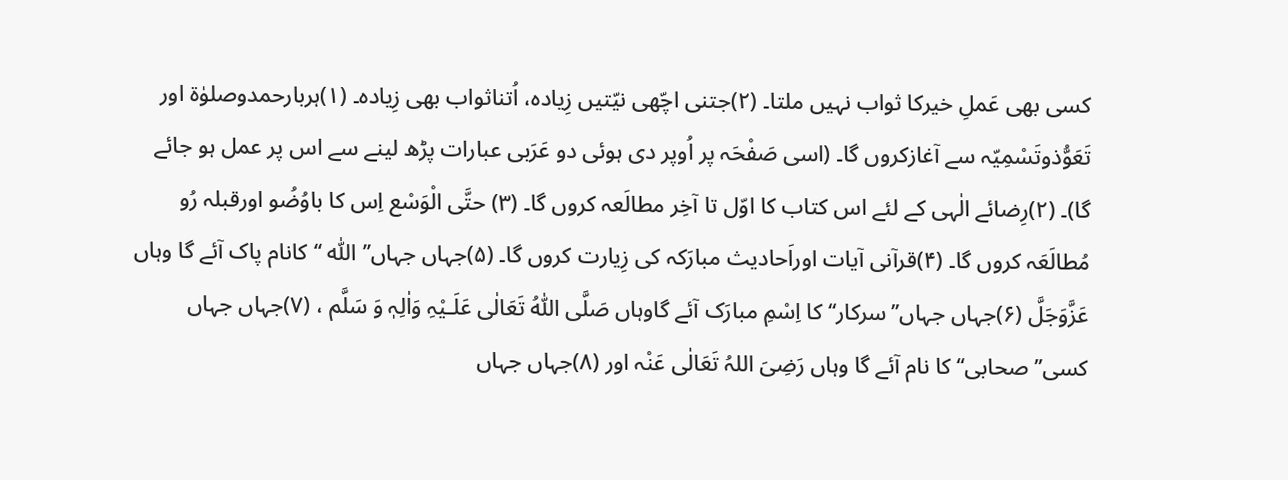کسی بھی عَملِ خیرکا ثواب نہیں ملتا۔ (۲)جتنی اچّھی نیّتیں زِیادہ، اُتناثواب بھی زِیادہ۔ (۱)ہربارحمدوصلوٰۃ اور تَعَوُّذوتَسْمِیّہ سے آغازکروں گا۔ (اسی صَفْحَہ پر اُوپر دی ہوئی دو عَرَبی عبارات پڑھ لینے سے اس پر عمل ہو جائے گا)۔ (۲)رِضائے الٰہی کے لئے اس کتاب کا اوّل تا آخِر مطالَعہ کروں گا۔ (۳) حتَّی الْوَسْع اِس کا باوُضُو اورقبلہ رُو مُطالَعَہ کروں گا۔ (۴)قرآنی آیات اوراَحادیث مبارَکہ کی زِیارت کروں گا۔ (۵)جہاں جہاں’’ اللّٰہ ‘‘کانام پاک آئے گا وہاں عَزَّوَجَلَّ (۶)جہاں جہاں’’سرکار‘‘ کا اِسْمِ مبارَک آئے گاوہاں صَلَّی اللّٰہُ تَعَالٰی عَلَـیْہِ وَاٰلِہٖ وَ سَلَّم ، (۷)جہاں جہاں کسی’’صحابی‘‘ کا نام آئے گا وہاں رَضِیَ اللہُ تَعَالٰی عَنْہ اور (۸)جہاں جہاں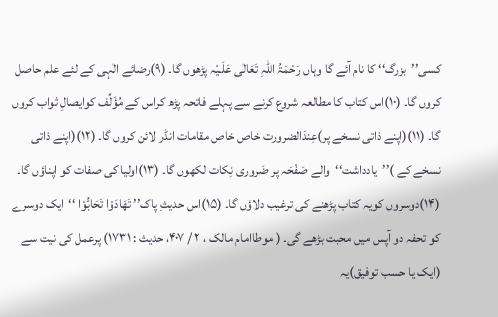کسی’’بزرگ‘‘ کا نام آئے گا وہاں رَحْمَۃُ اللّٰہِ تَعَالٰی عَلَـیْہ پڑھوں گا۔ (۹)رضائے الٰہی کے لئے علم حاصل کروں گا۔ (۱۰)اس کتاب کا مطالعہ شروع کرنے سے پہلے فاتحہ پڑھ کراس کے مُؤَلِّف کوایصالِ ثواب کروں گا۔ (۱۱)(اپنے ذاتی نسخے پر)عِندَالضرورت خاص خاص مقامات انڈر لائن کروں گا۔ (۱۲)(اپنے ذاتی نسخے کے )’’یادداشت‘‘والے صَفْحَہ پر ضَروری نِکات لکھوں گا۔ (۱۳)اولیا کی صفات کو اپناؤں گا۔ (۱۴)دوسروں کویہ کتاب پڑھنے کی ترغیب دلاؤں گا۔ (۱۵)اس حدیثِ پاک’’ تَھَادَوْا تَحَابُّوْا ‘‘ایک دوسرے کو تحفہ دو آپس میں محبت بڑھے گی۔ ( موطاامام مالک ، ۲ / ۴۰۷، حديث : ۱۷۳۱) پرعمل کی نیت سے (ایک یا حسب توفیق)یہ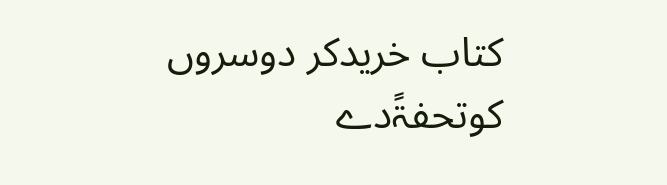کتاب خریدکر دوسروں کوتحفۃًدے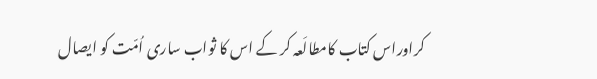کراوراس کتاب کامطالَعہ کر کے اس کا ثواب ساری اُمّت کو ایصال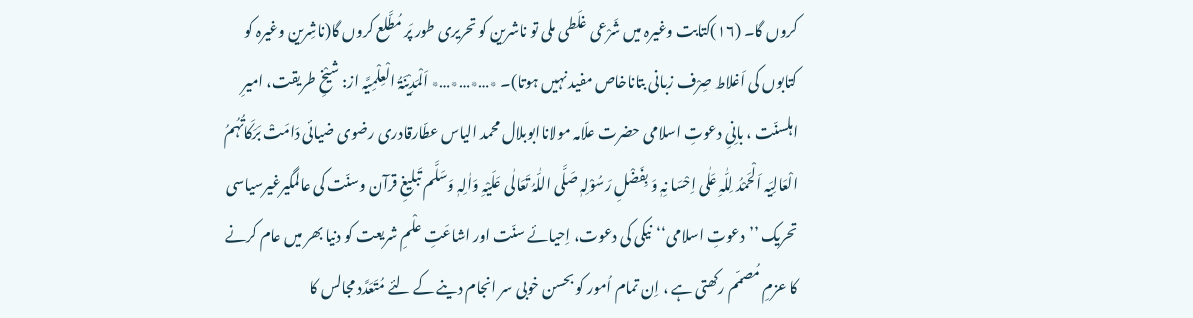کروں گا۔ (۱۶)کتابت وغیرہ میں شَرْعی غلَطی ملی تو ناشرین کو تحریری طور پَر مُطَّلع کروں گا(ناشِرین وغیرہ کو کتابوں کی اَغلاط صِرْف زبانی بتاناخاص مفید نہیں ہوتا)۔ ٭…٭…٭…٭ اَلْمَدِیْنَۃُ الْعِلْمِیَّہ از: شیْخِ طریقت، امیرِ اہلسنّت ، بانِیِ دعوتِ اسلامی حضرت علّامہ مولاناابوبلال محمد الیاس عطّارقادری رضوی ضیائی دَامَتْ بَرَکَاتُہُمُ الْعَالِیَہ اَلْحَمْدُ لِلّٰہِ عَلٰی اِحْسَا نِہٖ وَ بِفَضْلِ رَسُوْلِہٖ صَلَّی اللّٰہُ تَعَالٰی عَلَیْہِ وَاٰلِہٖ وَسَلَّم تَبلیغِ قرآن وسنّت کی عالمگیرغیرسیاسی تحریک ’’دعوتِ اسلامی‘‘نیکی کی دعوت، اِحیائے سنّت اور اشاعَتِ علْمِ شریعت کو دنیا بھر میں عام کرنے کا عزمِ مُصمّم رکھتی ہے ، اِن تمام اُمور کو بحسن خوبی سر انجام دینے کے لئے مُتَعَدَّد مجالس کا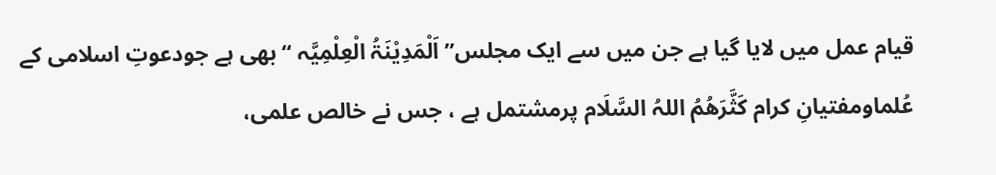قیام عمل میں لایا گیا ہے جن میں سے ایک مجلس’’ اَلْمَدِیْنَۃُ الْعِلْمِیَّہ ‘‘بھی ہے جودعوتِ اسلامی کے عُلماومفتیانِ کرام کَثَّرَھُمُ اللہُ السَّلَام پرمشتمل ہے ، جس نے خالص علمی،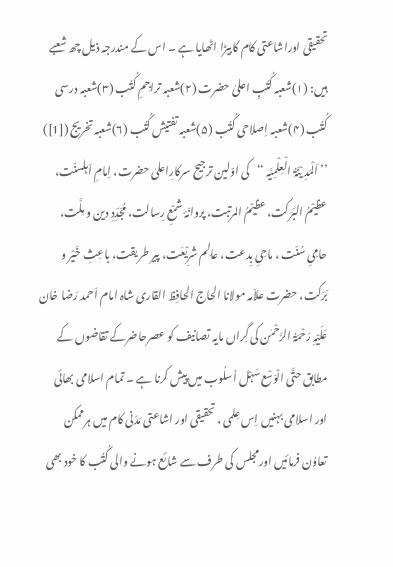تحقیقی اوراشاعتی کام کابیڑا اٹھایا ہے ۔ اس کے مندرجہ ذیل چھ شعبے ہیں: (۱)شعبہ کُتُبِ اعلیٰ حضرت (۲)شعبہ تراجِمِ کُتُب (۳)شعبہ درسی کُتُب (۴)شعبہ اِصلاحی کُتُب (۵)شعبہ تفتیش کُتُب (۶)شعبہ تخریج ([1]) ’’ اَلْمَدِ یْنَۃُ الْعِلْمِیَّہ ‘‘کی اوّلین ترجیح سرکارِاعلیٰ حضرت، اِمامِ اَہلسنّت، عظیْمُ البَرَکت، عظیْمُ المرتبت، پروانَۂ شمْعِ رِسالت، مُجَدِّدِ دین و مِلَّت، حامِیِ سُنّت ، ماحِیِ بِدعت، عالِم شَرِیْعَت، پیر طریقت، باعِثِ خَیْر و بَرَکت، حضرت علاّمہ مولانا الحاج الحافِظ القاری شاہ امام اَحمد رَضا خان عَلَیْہِ رَحْمَۃُ الرَّحْمٰن کی گِراں مایہ تصانیف کو عصرحاضرکے تقاضوں کے مطابق حتَّی الْوَسْع سَہْل اُسلُوب میں پیش کرنا ہے ۔ تمام اسلامی بھائی اور اسلامی بہنیں اِس عِلمی ، تحقیقی اور اشاعتی مَدَنی کام میں ہرممکن تعاوُن فرمائیں اورمجلس کی طرف سے شائع ہونے والی کُتُب کا خود بھی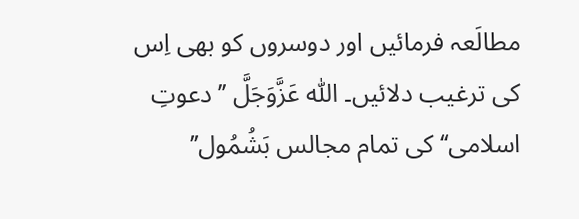مطالَعہ فرمائیں اور دوسروں کو بھی اِس کی ترغیب دلائیں۔ اللّٰہ عَزَّوَجَلَّ ’’دعوتِ اسلامی‘‘ کی تمام مجالس بَشُمُول’’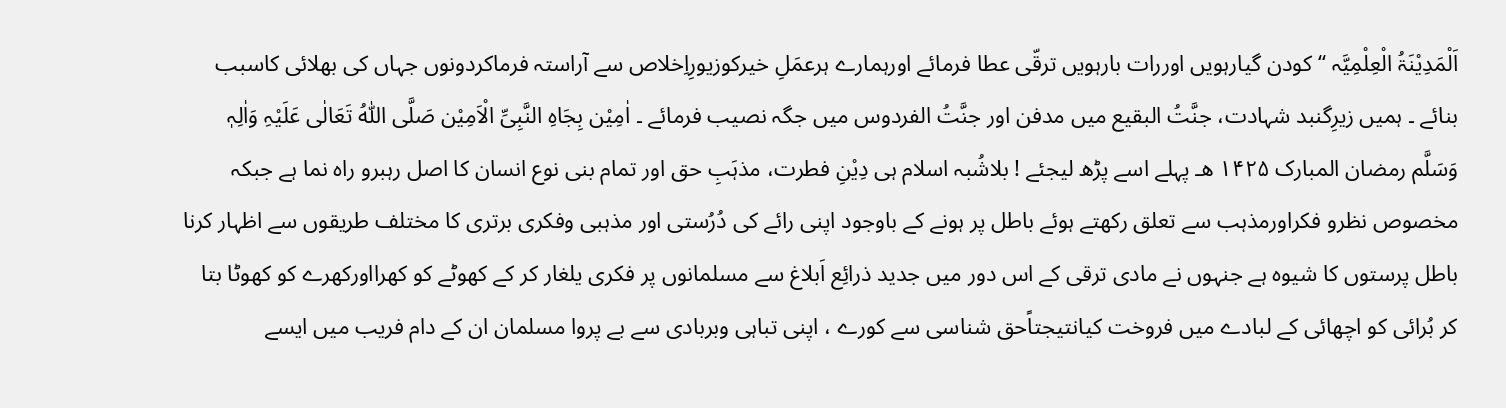اَلْمَدِیْنَۃُ الْعِلْمِیَّہ ‘‘کودن گیارہویں اوررات بارہویں ترقّی عطا فرمائے اورہمارے ہرعمَلِ خیرکوزیورِاِخلاص سے آراستہ فرماکردونوں جہاں کی بھلائی کاسبب بنائے ۔ ہمیں زیرِگنبد شہادت، جنَّتُ البقیع میں مدفن اور جنَّتُ الفردوس میں جگہ نصیب فرمائے ۔ اٰمِیْن بِجَاہِ النَّبِیِّ الْاَمِیْن صَلَّی اللّٰہُ تَعَالٰی عَلَیْہِ وَاٰلِہٖ وَسَلَّم رمضان المبارک ۱۴۲۵ ھـ پہلے اسے پڑھ لیجئے ! بلاشُبہ اسلام ہی دِیْنِ فطرت، مذہَبِ حق اور تمام بنی نوع انسان کا اصل رہبرو راہ نما ہے جبکہ مخصوص نظرو فکراورمذہب سے تعلق رکھتے ہوئے باطل پر ہونے کے باوجود اپنی رائے کی دُرُستی اور مذہبی وفکری برتری کا مختلف طریقوں سے اظہار کرنا باطل پرستوں کا شیوہ ہے جنہوں نے مادی ترقی کے اس دور میں جدید ذرائِع اَبلاغ سے مسلمانوں پر فکری یلغار کر کے کھوٹے کو کھرااورکھرے کو کھوٹا بتا کر بُرائی کو اچھائی کے لبادے میں فروخت کیانتیجتاًحق شناسی سے کورے ، اپنی تباہی وبربادی سے بے پروا مسلمان ان کے دام فریب میں ایسے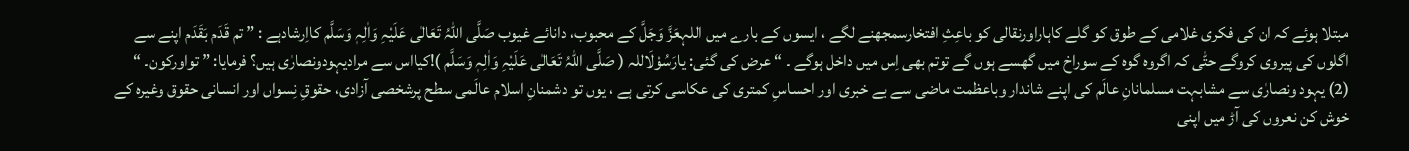مبتلا ہوئے کہ ان کی فکری غلامی کے طوق کو گلے کاہاراورنقالی کو باعِثِ افتخارسمجھنے لگے ، ایسوں کے بارے میں اللہعَزَّ وَجَلَّ کے محبوب، دانائے غیوب صَلَّی اللہُ تَعَالٰی عَلَیْہِ وَاٰلِہٖ وَسَلَّم کااِرشادہے : ” تم قَدَم بَقَدَم اپنے سے اگلوں کی پیروی کروگے حتّٰی کہ اگروہ گوہ کے سوراخ میں گھسے ہوں گے توتم بھی اِس میں داخل ہوگے ۔ “ عرض کی گئی: یارَسُوْلَاللہ ( صَلَّی اللہُ تَعَالٰی عَلَیْہِ وَاٰلِہٖ وَسَلَّم )!کیااس سے مرادیہودونصارٰی ہیں؟ فرمایا: ” تواورکون۔ “ (2) یہود ونصارٰی سے مشابہت مسلمانانِ عالَم کی اپنے شاندار وباعظمت ماضی سے بے خبری اور احساسِ کمتری کی عکاسی کرتی ہے ، یوں تو دشمنانِ اسلام عالَمی سطح پرشخصی آزادی، حقوقِ نِسواں اور انسانی حقوق وغیرہ کے خوش کن نعروں کی آڑ میں اپنی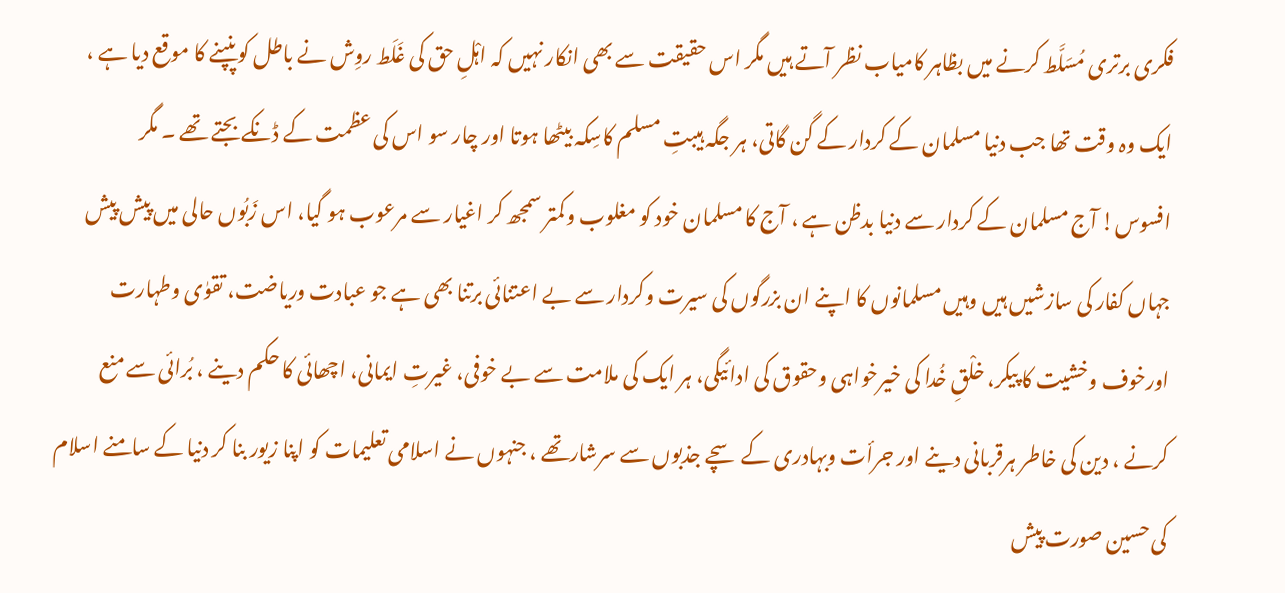فکری برتری مُسَلَّط کرنے میں بظاہر کامیاب نظر آتے ہیں مگر اس حقیقت سے بھی انکار نہیں کہ اہْلِ حق کی غَلَط روِش نے باطل کوپنپنے کا موقع دیا ہے ، ایک وہ وقت تھا جب دنیا مسلمان کے کردار کے گن گاتی، ہر جگہ ہیبتِ مسلم کاسِکہ بیٹھا ہوتا اور چار سو اس کی عظمت کے ڈنکے بجتے تھے ۔ مگر افسوس! آج مسلمان کے کردار سے دنیا بدظن ہے ، آج کا مسلمان خود کو مغلوب وکمتر سمجھ کر اغیار سے مرعوب ہو گیا، اس زَبُوں حالی میں پیش پیش جہاں کفار کی سازشیں ہیں وہیں مسلمانوں کا اپنے ان بزرگوں کی سیرت وکردار سے بے اعتنائی برتنا بھی ہے جو عبادت وریاضت، تقوٰی وطہارت اورخوف وخشیت کا پیکر، خلْقِ خُدا کی خیرخواہی وحقوق کی ادائیگی، ہر ایک کی ملامت سے بے خوفی، غیرتِ ایمانی، اچھائی کا حکم دینے ، بُرائی سے منع کرنے ، دین کی خاطر ہرقربانی دینے اور جرأت وبہادری کے سچے جذبوں سے سرشارتھے ، جنہوں نے اسلامی تعلیمات کو اپنا زیور بنا کر دنیا کے سامنے اسلام کی حسین صورت پیش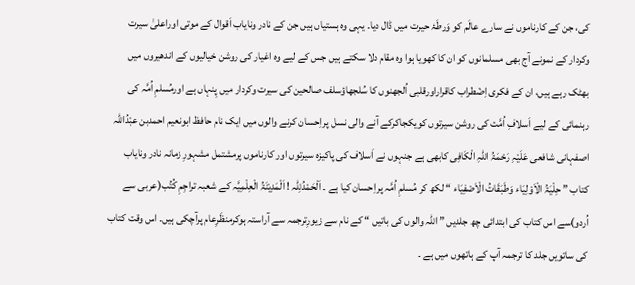کی، جن کے کارناموں نے سارے عالَم کو وَرطَۂ حیرت میں ڈال دیا۔ یہی وہ ہستیاں ہیں جن کے نادر ونایاب اَقوال کے موتی اوراعلیٰ سیرت وکردار کے نمونے آج بھی مسلمانوں کو ان کا کھویا ہوا وہ مقام دلا سکتے ہیں جس کے لیے وہ اغیار کی روشن خیالیوں کے اندھیروں میں بھٹک رہے ہیں، ان کے فکری اِضْطراب کاقراراورقلبی اُلجھنوں کا سُلجھاؤسلف صالحین کی سیرت وکردار میں پِنہاں ہے اورمُسلمِ اُمَّہ کی رہنمائی کے لیے اَسلافِ اُمَّت کی روشن سیرتوں کویکجاکرکے آنے والی نسل پراِحسان کرنے والوں میں ایک نام حافظ ابونعیم احمدبن عبْدُاللہ اصفہانی شافعی عَلَیْہِ رَحْمَۃُ اللہِ الْکَافِی کابھی ہے جنہوں نے اَسلاف کی پاکیزہ سیرتوں اور کارناموں پرمشتمل مشہورِ زمانہ نادر ونایاب کتاب ” حِلْیَۃُ الْاَوْلِیَاء وَطَبَقَاتُ الْاَصْفِیَاء “ لکھ کر مُسلمِ اُمَّہ پراِحسان کیا ہے ۔ اَلْحَمْدُلِلّٰہ ! اَلْمَدِیْنَۃُ الْعِلْمِیَّہ کے شعبہ تراجِمِ کُتُب(عربی سے اُردو)سے اس کتاب کی ابتدائی چھ جلدیں ” اللہ والوں کی باتیں “ کے نام سے زیورِترجمہ سے آراستہ ہوکرمنظَرِعام پرآچکی ہیں۔ اس وقت کتاب کی ساتویں جلد کا ترجمہ آپ کے ہاتھوں میں ہے ۔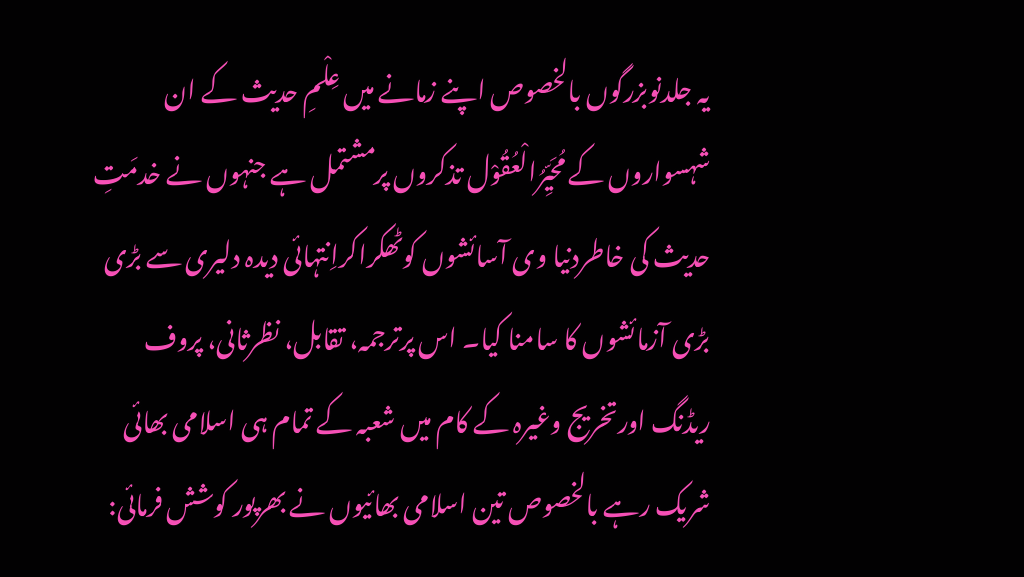یہ جلدنوبزرگوں بالخصوص اپنے زمانے میں عِلْمِ حدیث کے ان شہسواروں کے مُحَیِّرُالْعُقُوْل تذکروں پرمشتمل ہے جنہوں نے خدمَتِ حدیث کی خاطردنیا وی آسائشوں کوٹھکراکراِنتہائی دیدہ دلیری سے بڑی بڑی آزمائشوں کا سامنا کیا۔ اس پرترجمہ، تقابل، نظرثانی، پروف ریڈنگ اورتخریج وغیرہ کے کام میں شعبہ کے تمام ہی اسلامی بھائی شریک رہے بالخصوص تین اسلامی بھائیوں نے بھرپور کوشش فرمائی: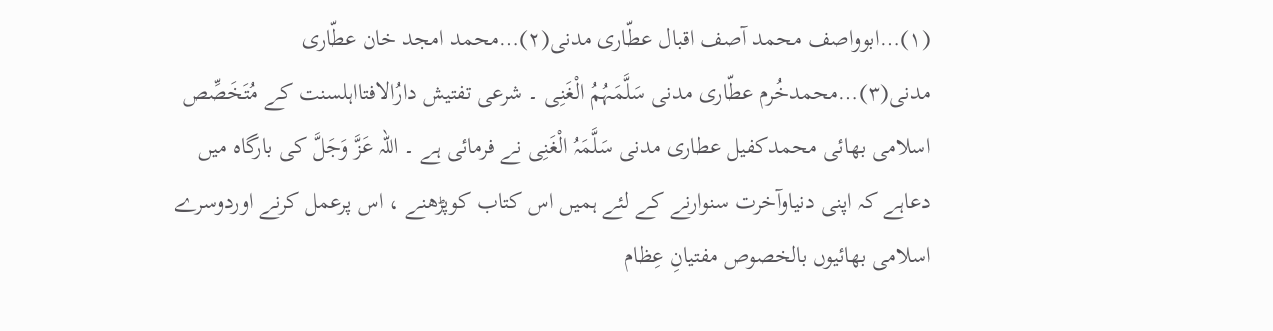(۱)…ابوواصف محمد آصف اقبال عطّاری مدنی(۲)…محمد امجد خان عطّاری مدنی(۳)…محمدخُرم عطّاری مدنی سَلَّمَہُمُ الْغَنِی ۔ شرعی تفتیش دارُالافتااہلسنت کے مُتَخَصِّص اسلامی بھائی محمدکفیل عطاری مدنی سَلَّمَہُ الْغَنِی نے فرمائی ہے ۔ اللہ عَزَّ وَجَلَّ کی بارگاہ میں دعاہے کہ اپنی دنیاوآخرت سنوارنے کے لئے ہمیں اس کتاب کوپڑھنے ، اس پرعمل کرنے اوردوسرے اسلامی بھائیوں بالخصوص مفتیانِ عِظام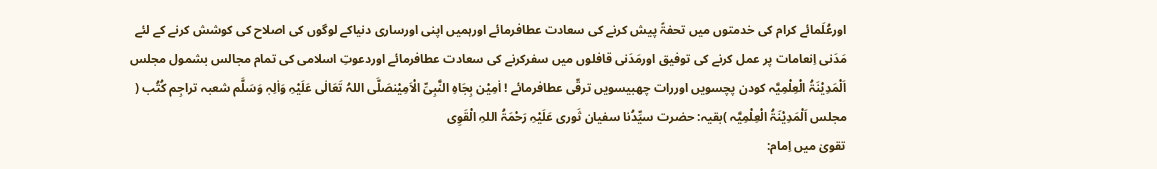اورعُلَمائے کرام کی خدمتوں میں تحفۃً پیش کرنے کی سعادت عطافرمائے اورہمیں اپنی اورساری دنیاکے لوگوں کی اصلاح کی کوشش کرنے کے لئے مَدَنی اِنعامات پر عمل کرنے کی توفیق اورمَدَنی قافلوں میں سفرکرنے کی سعادت عطافرمائے اوردعوتِ اسلامی کی تمام مجالس بشمول مجلس اَلْمَدِیْنَۃُ الْعِلْمِیَّہ کودن پچسویں اوررات چھبیسویں ترقّی عطافرمائے ! اٰمِیْن بِجَاہِ النَّبِیِّ الْاَمِیْنصَلَّی اللہُ تَعَالٰی عَلَیْہِ وَاٰلِہٖ وَسَلَّم شعبہ تراجِم کُتُب ( مجلس اَلْمَدِیْنَۃُ الْعِلْمِیَّہ )بقیہ: حضرت سیِّدُنا سفیان ثَوری عَلَیْہِ رَحْمَۃُ اللہِ الْقَوِی
تقویٰ میں اِمام: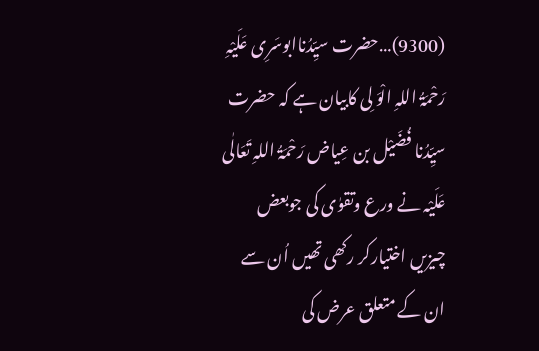(9300)…حضرت سیِّدُناابوسَرِی عَلَیْہِ رَحْمَۃُ اللہِ الْوَ لِی کابیان ہے کہ حضرت سیِّدُنا فُضَیْل بن عِیاض رَحْمَۃُ اللہِ تَعَالٰی عَلَیْہ نے ورع وتقوٰی کی جوبعض چیزیں اختیارکر رکھی تھیں اُن سے ان کے متعلق عرض کی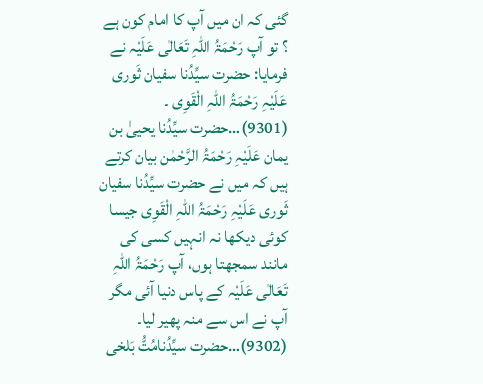گئی کہ ان میں آپ کا امام کون ہے ؟ تو آپ رَحْمَۃُ اللہِ تَعَالٰی عَلَیْہ نے فرمایا: حضرت سیِّدُنا سفیان ثَوری عَلَیْہِ رَحْمَۃُ اللہِ الْقَوِی ۔ (9301)…حضرت سیِّدُنا یحییٰ بن یمان عَلَیْہِ رَحْمَۃُ الرَّحْمٰن بیان کرتے ہیں کہ میں نے حضرت سیِّدُنا سفیان ثَوری عَلَیْہِ رَحْمَۃُ اللہِ الْقَوِی جیسا کوئی دیکھا نہ انہیں کسی کی مانند سمجھتا ہوں، آپ رَحْمَۃُ اللہِ تَعَالٰی عَلَیْہ کے پاس دنیا آئی مگر آپ نے اس سے منہ پھیر لیا۔ (9302)…حضرت سیِّدُنامُتُّ بَلخی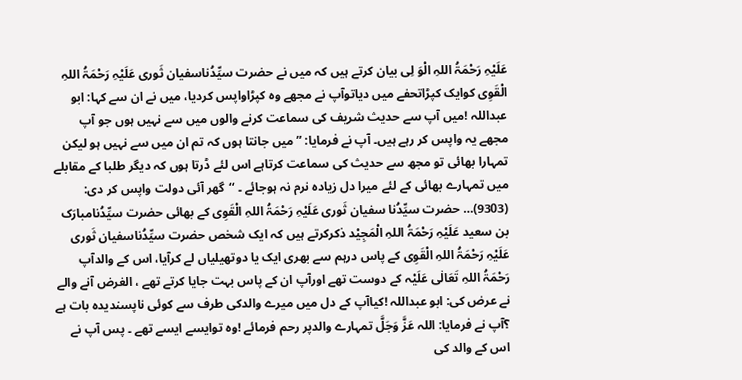عَلَیْہِ رَحْمَۃُ اللہِ الْوَ لِی بیان کرتے ہیں کہ میں نے حضرت سیِّدُناسفیان ثَوری عَلَیْہِ رَحْمَۃُ اللہِ الْقَوِی کوایک کپڑاتحفے میں دیاتوآپ نے مجھے وہ کپڑاواپس کردیا، میں نے ان سے کہا: ابو عبداللہ !میں آپ سے حدیث شریف کی سماعت کرنے والوں میں سے نہیں ہوں جو آپ مجھے یہ واپس کر رہے ہیں۔ آپ نے فرمایا: ” میں جانتا ہوں کہ تم ان میں سے نہیں ہو لیکن تمہارا بھائی تو مجھ سے حدیث کی سماعت کرتاہے اس لئے ڈرتا ہوں کہ دیگر طلبا کے مقابلے میں تمہارے بھائی کے لئے میرا دل زیادہ نرم نہ ہوجائے ۔ ‘‘گھر آئی دولت واپس کر دی:
(9303)… حضرت سیِّدُنا سفیان ثَوری عَلَیْہِ رَحْمَۃُ اللہِ الْقَوِی کے بھائی حضرت سیِّدُنامبارَک بن سعید عَلَیْہِ رَحْمَۃُ اللہِ الْمَجِیْد ذکرکرتے ہیں کہ ایک شخص حضرت سیِّدُناسفیان ثَوری عَلَیْہِ رَحْمَۃُ اللہِ الْقَوِی کے پاس درہم سے بھری ایک یا دوتھیلیاں لے کرآیا، اس کے والدآپ رَحْمَۃُ اللہِ تَعَالٰی عَلَیْہ کے دوست تھے اورآپ ان کے پاس بہت جایا کرتے تھے ، الغرض آنے والے نے عرض کی: ابو عبداللہ !کیاآپ کے دل میں میرے والدکی طرف سے کوئی ناپسندیدہ بات ہے ؟آپ نے فرمایا: اللہ عَزَّ وَجَلَّ تمہارے والدپر رحم فرمائے !وہ توایسے ایسے تھے ۔ پس آپ نے اس کے والد کی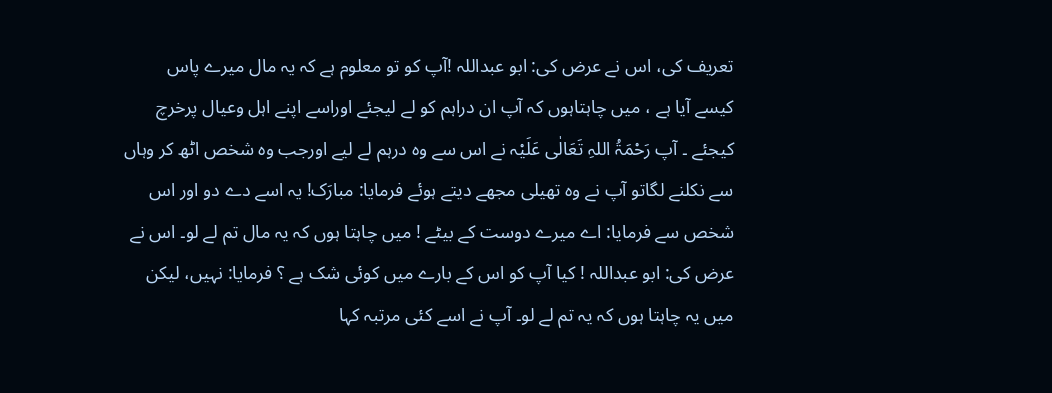تعریف کی، اس نے عرض کی: ابو عبداللہ !آپ کو تو معلوم ہے کہ یہ مال میرے پاس کیسے آیا ہے ، میں چاہتاہوں کہ آپ ان دراہم کو لے لیجئے اوراسے اپنے اہل وعیال پرخرچ کیجئے ۔ آپ رَحْمَۃُ اللہِ تَعَالٰی عَلَیْہ نے اس سے وہ درہم لے لیے اورجب وہ شخص اٹھ کر وہاں سے نکلنے لگاتو آپ نے وہ تھیلی مجھے دیتے ہوئے فرمایا: مبارَک! یہ اسے دے دو اور اس شخص سے فرمایا: اے میرے دوست کے بیٹے ! میں چاہتا ہوں کہ یہ مال تم لے لو۔ اس نے عرض کی: ابو عبداللہ ! کیا آپ کو اس کے بارے میں کوئی شک ہے ؟ فرمایا: نہیں، لیکن میں یہ چاہتا ہوں کہ یہ تم لے لو۔ آپ نے اسے کئی مرتبہ کہا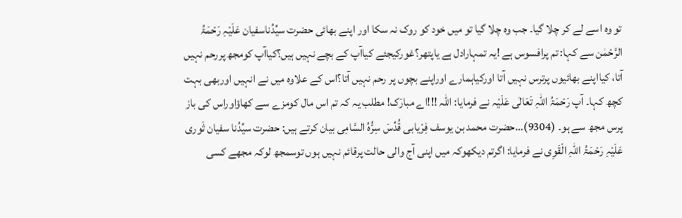تو وہ اسے لے کر چلا گیا۔ جب وہ چلا گیا تو میں خود کو روک نہ سکا اور اپنے بھائی حضرت سیِّدُناسفیان عَلَیْہِ رَحْمَۃُ الرَّحْمٰن سے کہا: تم پرافسوس ہے !یہ تمہارادل ہے یاپتھر؟غورکیجئے کیاآپ کے بچے نہیں ہیں؟کیاآپ کومجھ پررحم نہیں آتا، کیااپنے بھائیوں پرترس نہیں آتا اورکیاہمارے اوراپنے بچوں پر رحم نہیں آتا؟اس کے علاوہ میں نے انہیں اوربھی بہت کچھ کہا۔ آپ رَحْمَۃُ اللہِ تَعَالٰی عَلَیْہ نے فرمایا: اللہ !!!اے مبارَک! مطلب یہ کہ تم اس مال کومزے سے کھاؤاوراس کی باز پرس مجھ سے ہو۔ (9304)…حضرت محمد بن یوسف فِرْیابی قُدِّسَ سِرُّہُ السَّامِی بیان کرتے ہیں: حضرت سیِّدُنا سفیان ثَوری عَلَیْہِ رَحْمَۃُ اللہِ الْقَوِی نے فرمایا: اگرتم دیکھوکہ میں اپنی آج والی حالت پرقائم نہیں ہوں توسمجھ لوکہ مجھے کسی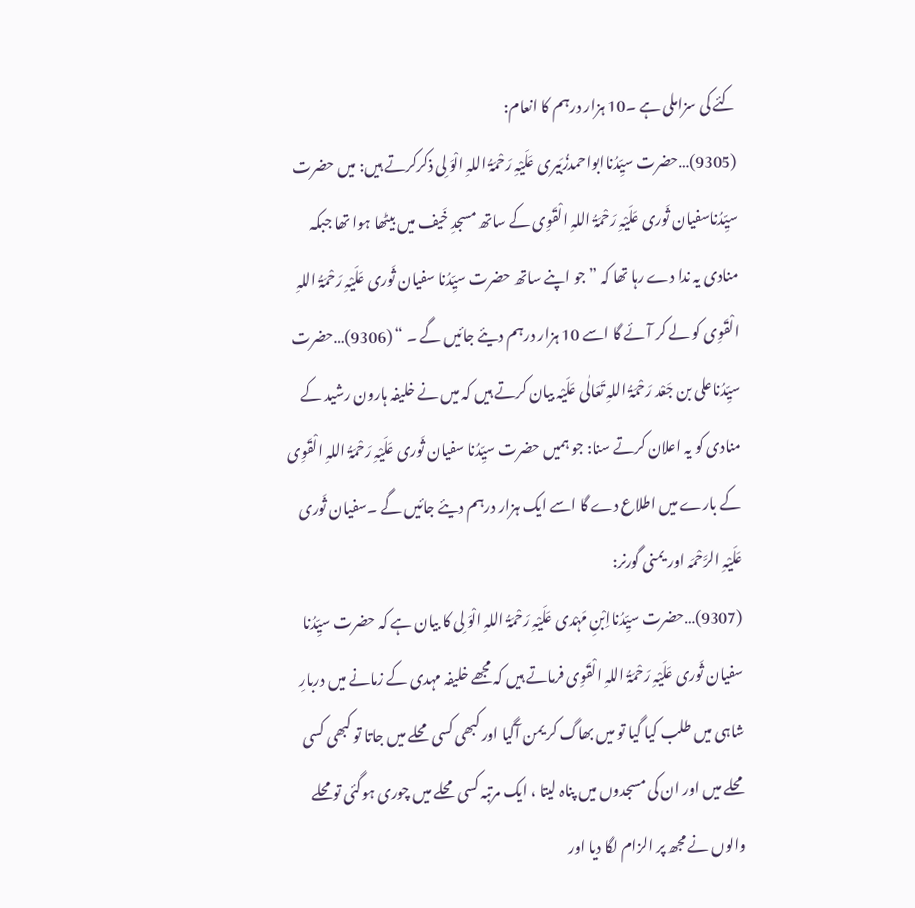کئے کی سزاملی ہے ۔10 ہزار درہم کا انعام:
(9305)…حضرت سیِّدُناابواحمدزُبَیری عَلَیْہِ رَحْمَۃُ اللہِ الْوَ لِی ذکرکرتے ہیں: میں حضرت سیِّدُناسفیان ثَوری عَلَیْہِ رَحْمَۃُ اللہِ الْقَوِی کے ساتھ مسجدِ خَیف میں بیٹھا ہوا تھا جبکہ منادی یہ ندا دے رہا تھا کہ ” جو اپنے ساتھ حضرت سیِّدُنا سفیان ثَوری عَلَیْہِ رَحْمَۃُ اللہِ الْقَوِی کو لے کر آئے گا اسے 10 ہزار درہم دیئے جائیں گے ۔ “ (9306)…حضرت سیِّدُناعلی بن جَعْد رَحْمَۃُ اللہِ تَعَالٰی عَلَیْہ بیان کرتے ہیں کہ میں نے خلیفہ ہارون رشید کے منادی کو یہ اعلان کرتے سنا: جو ہمیں حضرت سیِّدُنا سفیان ثَوری عَلَیْہِ رَحْمَۃُ اللہِ الْقَوِی کے بارے میں اطلاع دے گا اسے ایک ہزار درہم دیئے جائیں گے ۔سفیان ثَوری عَلَیْہِ الرَّحْمَہ اور یمنی گورنر:
(9307)…حضرت سیِّدُنااِبْنِ مَہْدی عَلَیْہِ رَحْمَۃُ اللہِ الْوَ لِی کا بیان ہے کہ حضرت سیِّدُنا سفیان ثَوری عَلَیْہِ رَحْمَۃُ اللہِ الْقَوِی فرماتے ہیں کہ مجھے خلیفہ مہدی کے زمانے میں دربارِ شاہی میں طلب کیا گیا تو میں بھاگ کر یمن آگیا اور کبھی کسی محلے میں جاتا تو کبھی کسی محلے میں اور ان کی مسجدوں میں پناہ لیتا ، ایک مرتبہ کسی محلے میں چوری ہوگئی تومحلے والوں نے مجھ پر الزام لگا دیا اور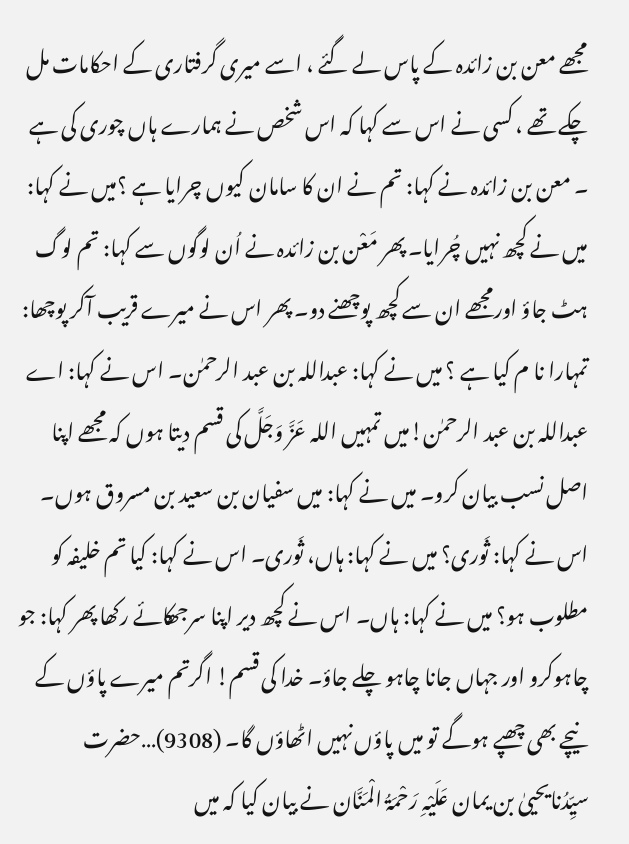مجھے معن بن زائدہ کے پاس لے گئے ، اسے میری گرفتاری کے احکامات مل چکے تھے ، کسی نے اس سے کہا کہ اس شخص نے ہمارے ہاں چوری کی ہے ۔ معن بن زائدہ نے کہا: تم نے ان کا سامان کیوں چرایا ہے ؟میں نے کہا: میں نے کچھ نہیں چُرایا۔ پھر مَعْن بن زائدہ نے اُن لوگوں سے کہا: تم لوگ ہٹ جاؤ اورمجھے ان سے کچھ پوچھنے دو۔ پھر اس نے میرے قریب آکر پوچھا: تمہارا نا م کیا ہے ؟ میں نے کہا: عبداللہ بن عبد الرحمٰن۔ اس نے کہا: اے عبداللہ بن عبد الرحمٰن!میں تمہیں اللہ عَزَّ وَجَلَّ کی قسم دیتا ہوں کہ مجھے اپنا اصل نسب بیان کرو۔ میں نے کہا: میں سفیان بن سعید بن مسروق ہوں۔ اس نے کہا: ثَوری؟ میں نے کہا: ہاں، ثَوری۔ اس نے کہا: کیا تم خلیفہ کو مطلوب ہو؟ میں نے کہا: ہاں۔ اس نے کچھ دیر اپنا سرجھکائے رکھا پھر کہا: جو چاہوکرو اور جہاں جانا چاہو چلے جاؤ۔ خدا کی قسم! اگرتم میرے پاؤں کے نیچے بھی چھپے ہوگے تو میں پاؤں نہیں اٹھاؤں گا۔ (9308)…حضرت سیِّدُنایحییٰ بن یمان عَلَیْہِ رَحْمَۃُ الْمَنَّان نے بیان کیا کہ میں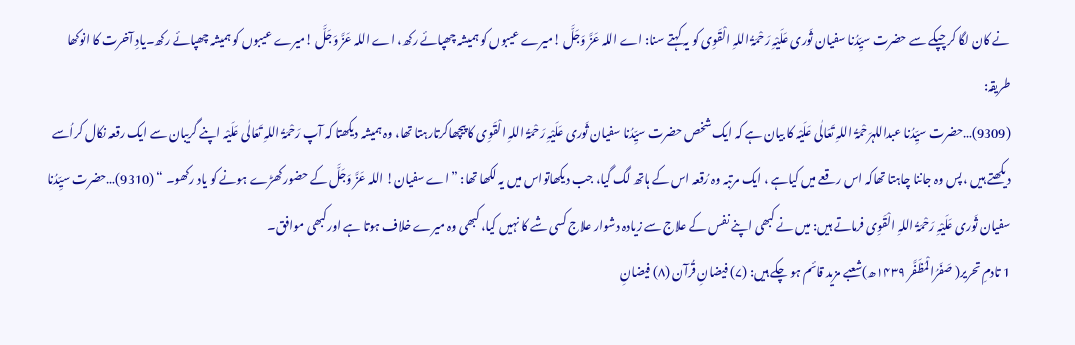نے کان لگا کر چپکے سے حضرت سیِّدُنا سفیان ثَوری عَلَیْہِ رَحْمَۃُ اللہِ الْقَوِی کو یہ کہتے سنا: اے اللہ عَزَّ وَجَلَّ !میرے عیبوں کو ہمیشہ چھپائے رکھ، اے اللہ عَزَّ وَجَلَّ !میرے عیبوں کو ہمیشہ چھپائے رکھ۔یادِ آخرت کا انوکھا طریقہ:
(9309)…حضرت سیِّدُنا عبداللہرَحْمَۃُ اللہِ تَعَالٰی عَلَیْہ کا بیان ہے کہ ایک شخص حضرت سیِّدُنا سفیان ثَوری عَلَیْہِ رَحْمَۃُ اللہِ الْقَوِی کا پیچھاکرتارہتا تھا، وہ ہمیشہ دیکھتا کہ آپ رَحْمَۃُ اللہِ تَعَالٰی عَلَیْہ اپنے گریبان سے ایک رقعہ نکال کراُسے دیکھتے ہیں ، پس وہ جاننا چاہتا تھاکہ اس رقعے میں کیاہے ، ایک مرتبہ وہ رُقعہ اس کے ہاتھ لگ گیا، جب دیکھاتواس میں یہ لکھا تھا: ” اے سفیان! اللہ عَزَّ وَجَلَّ کے حضور کھڑے ہونے کو یاد رکھو۔ “ (9310)…حضرت سیِّدُنا سفیان ثَوری عَلَیْہِ رَحْمَۃُ اللہِ الْقَوِی فرماتے ہیں: میں نے کبھی اپنے نفس کے علاج سے زیادہ دشوار علاج کسی شے کا نہیں کیا، کبھی وہ میرے خلاف ہوتا ہے اورکبھی موافق۔
1 تادمِ تحریر( صَفَرُالْمُظَفَّر ۱۴۳۹ھ)شعبے مزید قائم ہو چکے ہیں: (۷) فیضانِ قُرآن (۸) فیضانِ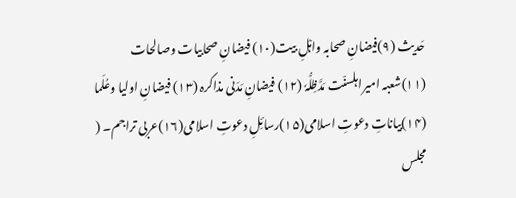حَدیث (۹)فیضانِ صحابہ واہْلِ بیت(۱۰) فیضانِ صحابیات وصالحات (۱۱)شعبہ امیراہلسنّت مَدَّظِلُّہٗ (۱۲) فیضانِ مَدَنی مذاکرہ (۱۳) فیضانِ اولیا وعُلَما (۱۴)بیاناتِ دعوتِ اسلامی(۱۵)رسائِلِ دعوتِ اسلامی(۱۶)عربی تراجم۔ ( مجلس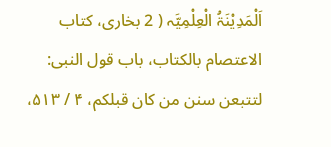اَلْمَدِیْنَۃُ الْعِلْمِیَّہ ( 2 بخاری، کتاب الاعتصام بالکتاب، باب قول النبی: لتتبعن سنن من کان قبلکم، ۴ / ۵۱۳،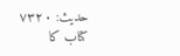حدیث: ۷۳۲۰
کتاب کا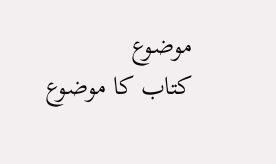موضوع
کتاب کا موضوع